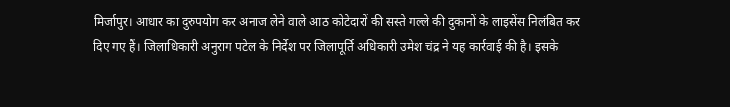मिर्जापुर। आधार का दुरुपयोग कर अनाज लेने वाले आठ कोटेदारों की सस्ते गल्ले की दुकानों के लाइसेंस निलंबित कर दिए गए हैं। जिलाधिकारी अनुराग पटेल के निर्देश पर जिलापूर्ति अधिकारी उमेश चंद्र ने यह कार्रवाई की है। इसके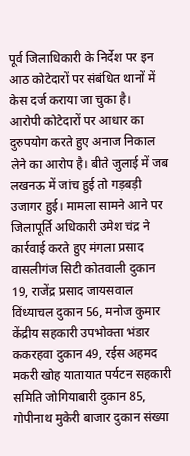पूर्व जिलाधिकारी के निर्देश पर इन आठ कोटेदारों पर संबंधित थानों में केस दर्ज कराया जा चुका है।
आरोपी कोटेदारों पर आधार का दुरुपयोग करते हुए अनाज निकाल लेने का आरोप है। बीते जुलाई में जब लखनऊ में जांच हुई तो गड़बड़ी उजागर हुई। मामला सामने आने पर जिलापूर्ति अधिकारी उमेश चंद्र ने कार्रवाई करते हुए मंगला प्रसाद वासलीगंज सिटी कोतवाली दुकान 19, राजेंद्र प्रसाद जायसवाल विंध्याचल दुकान 56, मनोज कुमार केंद्रीय सहकारी उपभोक्ता भंडार ककरहवा दुकान 49, रईस अहमद मकरी खोह यातायात पर्यटन सहकारी समिति जोगियाबारी दुकान 85, गोपीनाथ मुकेरी बाजार दुकान संख्या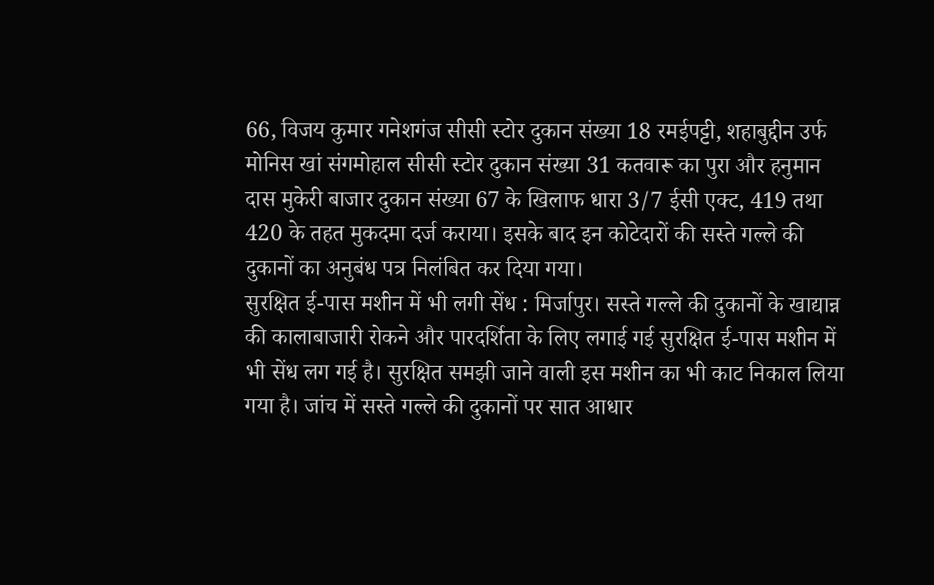66, विजय कुमार गनेशगंज सीसी स्टोर दुकान संख्या 18 रमईपट्टी, शहाबुद्दीन उर्फ मोनिस खां संगमोहाल सीसी स्टोर दुकान संख्या 31 कतवारू का पुरा और हनुमान दास मुकेरी बाजार दुकान संख्या 67 के खिलाफ धारा 3/7 ईसी एक्ट, 419 तथा 420 के तहत मुकदमा दर्ज कराया। इसके बाद इन कोटेदारों की सस्ते गल्ले की दुकानों का अनुबंध पत्र निलंबित कर दिया गया।
सुरक्षित ई-पास मशीन में भी लगी सेंध : मिर्जापुर। सस्ते गल्ले की दुकानों के खाद्यान्न की कालाबाजारी रोकने और पारदर्शिता के लिए लगाई गई सुरक्षित ई-पास मशीन में भी सेंध लग गई है। सुरक्षित समझी जाने वाली इस मशीन का भी काट निकाल लिया गया है। जांच में सस्ते गल्ले की दुकानों पर सात आधार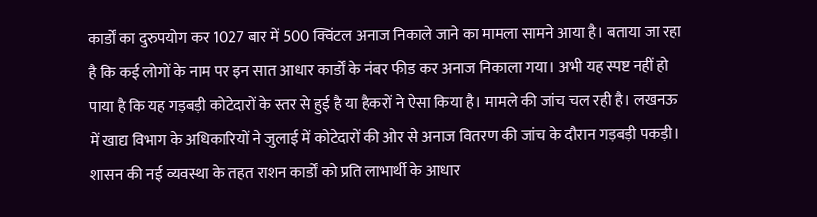कार्डों का दुरुपयोग कर 1027 बार में 500 क्विंटल अनाज निकाले जाने का मामला सामने आया है। बताया जा रहा है कि कई लोगों के नाम पर इन सात आधार कार्डों के नंबर फीड कर अनाज निकाला गया। अभी यह स्पष्ट नहीं हो पाया है कि यह गड़बड़ी कोटेदारों के स्तर से हुई है या हैकरों ने ऐसा किया है। मामले की जांच चल रही है। लखनऊ में खाद्य विभाग के अधिकारियों ने जुलाई में कोटेदारों की ओर से अनाज वितरण की जांच के दौरान गड़बड़ी पकड़ी। शासन की नई व्यवस्था के तहत राशन कार्डों को प्रति लाभार्थी के आधार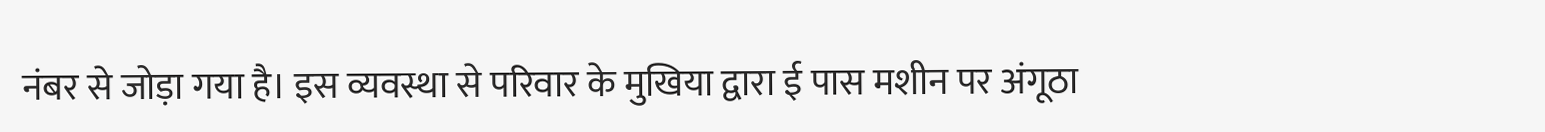नंबर से जोड़ा गया है। इस व्यवस्था से परिवार के मुखिया द्वारा ई पास मशीन पर अंगूठा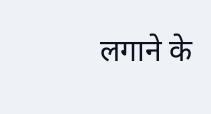लगाने के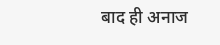बाद ही अनाज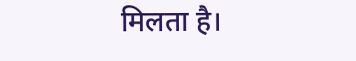मिलता है।